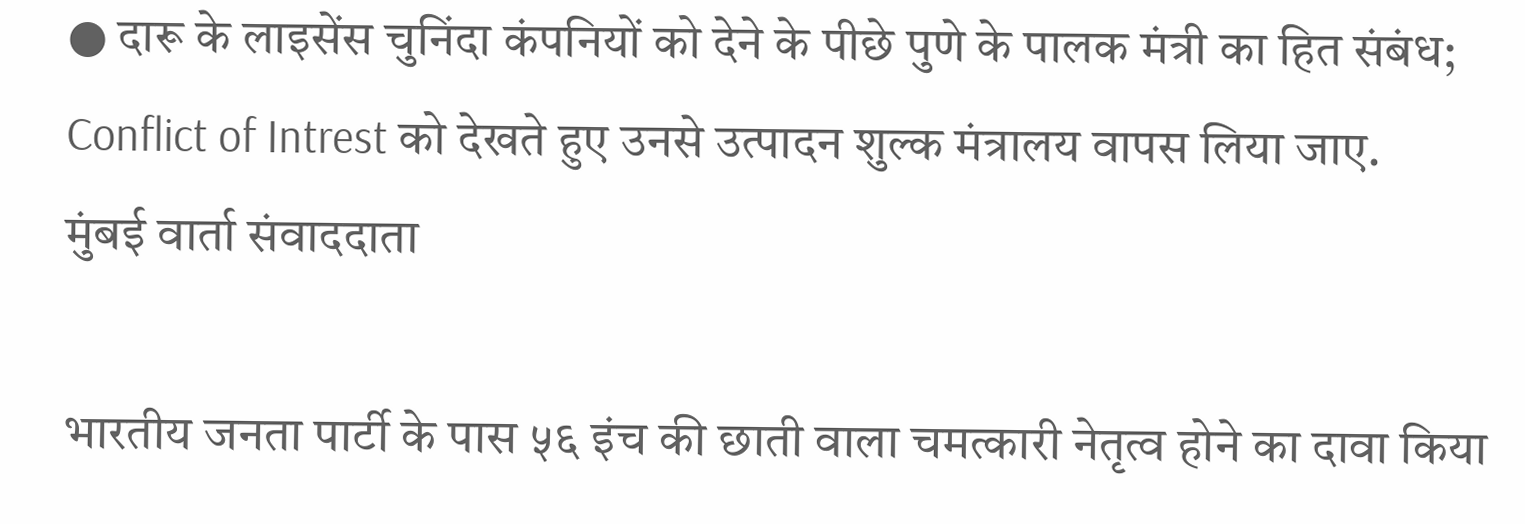● दारू के लाइसेंस चुनिंदा कंपनियों को देने के पीछे पुणे के पालक मंत्री का हित संबंध; Conflict of Intrest को देखते हुए उनसे उत्पादन शुल्क मंत्रालय वापस लिया जाए.
मुंबई वार्ता संवाददाता

भारतीय जनता पार्टी के पास ५६ इंच की छाती वाला चमत्कारी नेतृत्व होने का दावा किया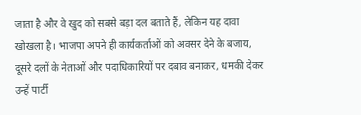जाता है और वे खुद को सबसे बड़ा दल बताते हैं, लेकिन यह दावा खोखला है। भाजपा अपने ही कार्यकर्ताओं को अवसर देने के बजाय, दूसरे दलों के नेताओं और पदाधिकारियों पर दबाव बनाकर, धमकी देकर उन्हें पार्टी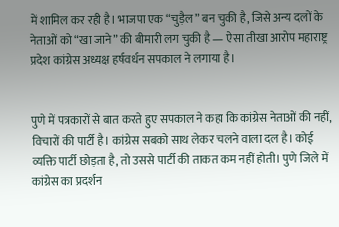में शामिल कर रही है। भाजपा एक “चुड़ैल” बन चुकी है, जिसे अन्य दलों के नेताओं को “खा जाने” की बीमारी लग चुकी है — ऐसा तीखा आरोप महाराष्ट्र प्रदेश कांग्रेस अध्यक्ष हर्षवर्धन सपकाल ने लगाया है।


पुणे में पत्रकारों से बात करते हुए सपकाल ने कहा कि कांग्रेस नेताओं की नहीं, विचारों की पार्टी है। कांग्रेस सबको साथ लेकर चलने वाला दल है। कोई व्यक्ति पार्टी छोड़ता है, तो उससे पार्टी की ताकत कम नहीं होती। पुणे जिले में कांग्रेस का प्रदर्शन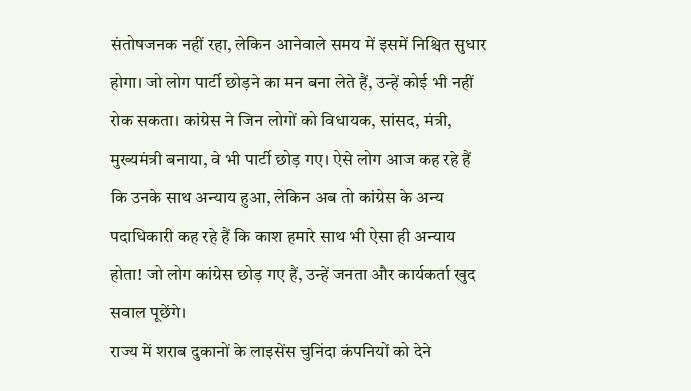संतोषजनक नहीं रहा, लेकिन आनेवाले समय में इसमें निश्चित सुधार होगा। जो लोग पार्टी छोड़ने का मन बना लेते हैं, उन्हें कोई भी नहीं रोक सकता। कांग्रेस ने जिन लोगों को विधायक, सांसद, मंत्री, मुख्यमंत्री बनाया, वे भी पार्टी छोड़ गए। ऐसे लोग आज कह रहे हैं कि उनके साथ अन्याय हुआ, लेकिन अब तो कांग्रेस के अन्य पदाधिकारी कह रहे हैं कि काश हमारे साथ भी ऐसा ही अन्याय होता! जो लोग कांग्रेस छोड़ गए हैं, उन्हें जनता और कार्यकर्ता खुद सवाल पूछेंगे।
राज्य में शराब दुकानों के लाइसेंस चुनिंदा कंपनियों को देने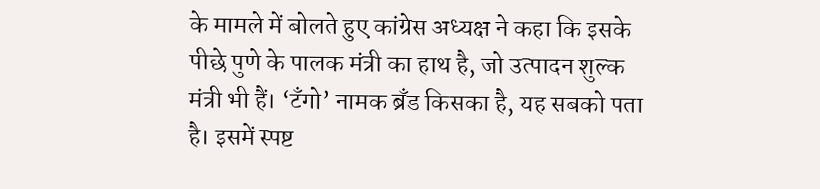के मामले में बोलते हुए कांग्रेस अध्यक्ष ने कहा कि इसके पीछे पुणे के पालक मंत्री का हाथ है, जो उत्पादन शुल्क मंत्री भी हैं। ‘टँगो’ नामक ब्रँड किसका है, यह सबको पता है। इसमें स्पष्ट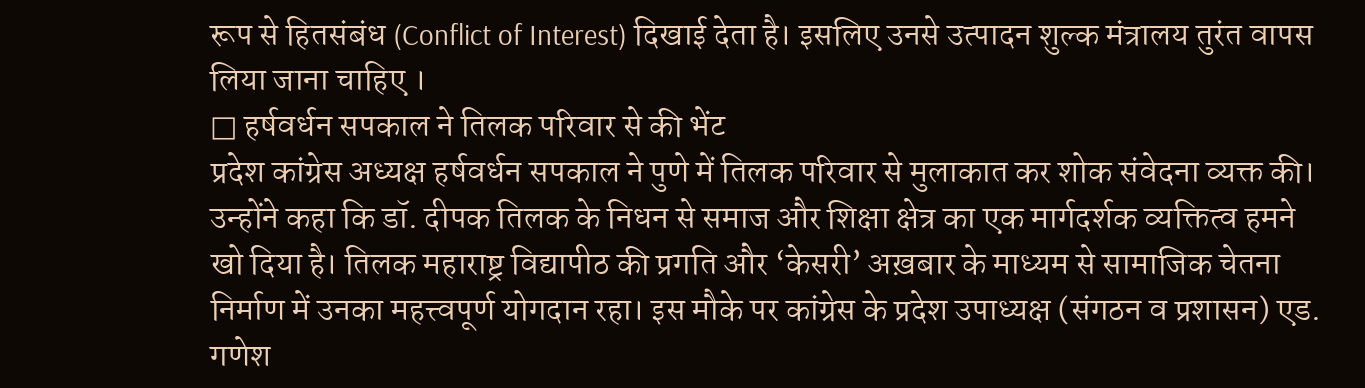रूप से हितसंबंध (Conflict of Interest) दिखाई देता है। इसलिए उनसे उत्पादन शुल्क मंत्रालय तुरंत वापस लिया जाना चाहिए ।
□ हर्षवर्धन सपकाल ने तिलक परिवार से की भेंट
प्रदेश कांग्रेस अध्यक्ष हर्षवर्धन सपकाल ने पुणे में तिलक परिवार से मुलाकात कर शोक संवेदना व्यक्त की। उन्होंने कहा कि डॉ. दीपक तिलक के निधन से समाज और शिक्षा क्षेत्र का एक मार्गदर्शक व्यक्तित्व हमने खो दिया है। तिलक महाराष्ट्र विद्यापीठ की प्रगति और ‘केसरी’ अख़बार के माध्यम से सामाजिक चेतना निर्माण में उनका महत्त्वपूर्ण योगदान रहा। इस मौके पर कांग्रेस के प्रदेश उपाध्यक्ष (संगठन व प्रशासन) एड. गणेश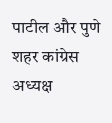पाटील और पुणे शहर कांग्रेस अध्यक्ष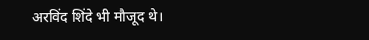अरविंद शिंदे भी मौजूद थे।